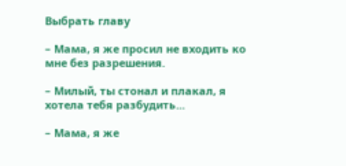Выбрать главу

– Мама, я же просил не входить ко мне без разрешения.

– Милый, ты стонал и плакал, я хотела тебя разбудить...

– Мама, я же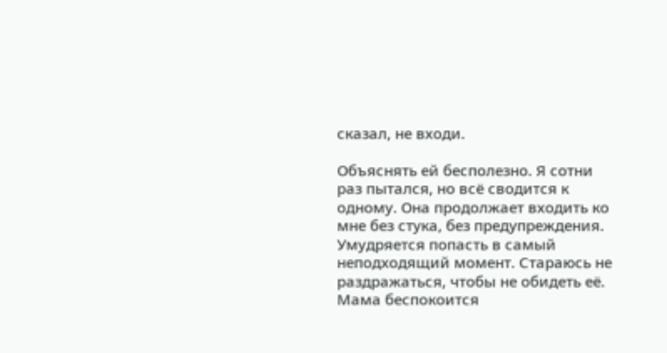сказал, не входи.

Объяснять ей бесполезно. Я сотни раз пытался, но всё сводится к одному. Она продолжает входить ко мне без стука, без предупреждения. Умудряется попасть в самый неподходящий момент. Стараюсь не раздражаться, чтобы не обидеть её. Мама беспокоится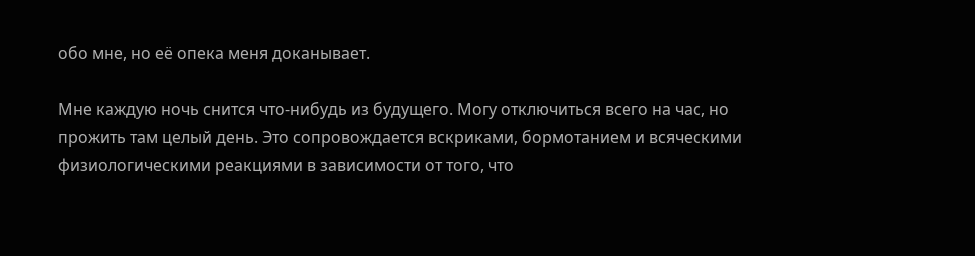обо мне, но её опека меня доканывает.

Мне каждую ночь снится что-нибудь из будущего. Могу отключиться всего на час, но прожить там целый день. Это сопровождается вскриками, бормотанием и всяческими физиологическими реакциями в зависимости от того, что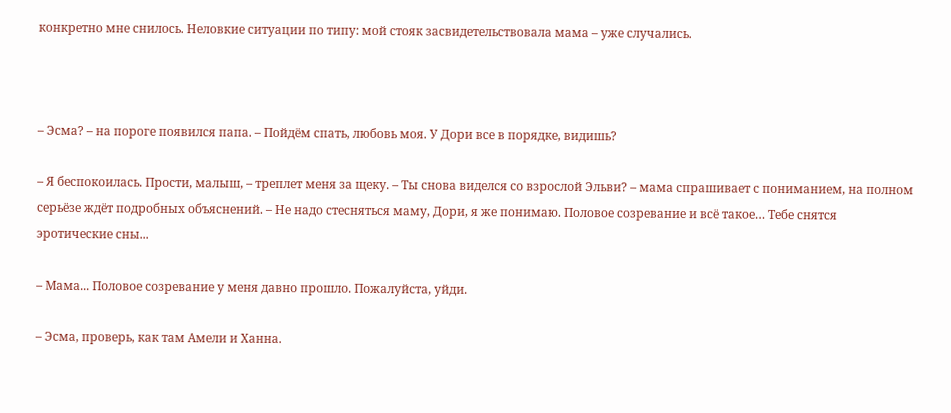конкретно мне снилось. Неловкие ситуации по типу: мой стояк засвидетельствовала мама – уже случались.



– Эсма? – на пороге появился папа. – Пойдём спать, любовь моя. У Дори все в порядке, видишь?

– Я беспокоилась. Прости, малыш, – треплет меня за щеку. – Ты снова виделся со взрослой Эльви? – мама спрашивает с пониманием, на полном серьёзе ждёт подробных объяснений. – Не надо стесняться маму, Дори, я же понимаю. Половое созревание и всё такое… Тебе снятся эротические сны...

– Мама... Половое созревание у меня давно прошло. Пожалуйста, уйди.

– Эсма, проверь, как там Амели и Ханна.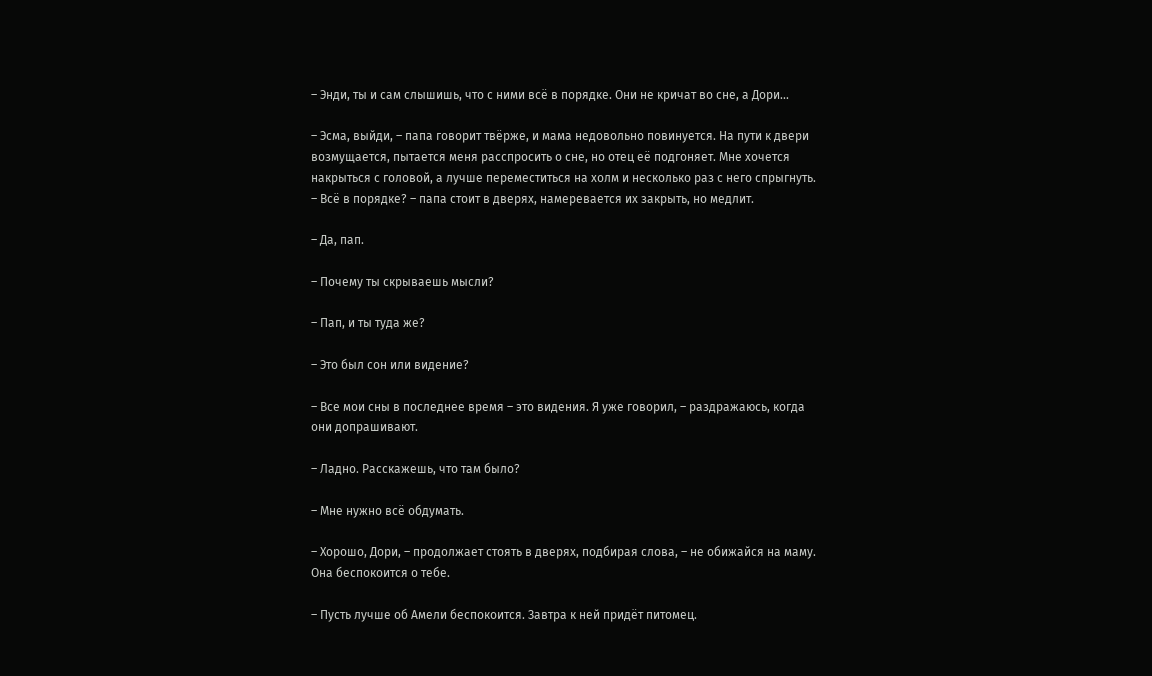– Энди, ты и сам слышишь, что с ними всё в порядке. Они не кричат во сне, а Дори...

– Эсма, выйди, – папа говорит твёрже, и мама недовольно повинуется. На пути к двери возмущается, пытается меня расспросить о сне, но отец её подгоняет. Мне хочется накрыться с головой, а лучше переместиться на холм и несколько раз с него спрыгнуть. – Всё в порядке? – папа стоит в дверях, намеревается их закрыть, но медлит.

– Да, пап.

– Почему ты скрываешь мысли?

– Пап, и ты туда же?

– Это был сон или видение?

– Все мои сны в последнее время – это видения. Я уже говорил, – раздражаюсь, когда они допрашивают.

– Ладно. Расскажешь, что там было?

– Мне нужно всё обдумать.

– Хорошо, Дори, – продолжает стоять в дверях, подбирая слова, – не обижайся на маму. Она беспокоится о тебе.

– Пусть лучше об Амели беспокоится. Завтра к ней придёт питомец.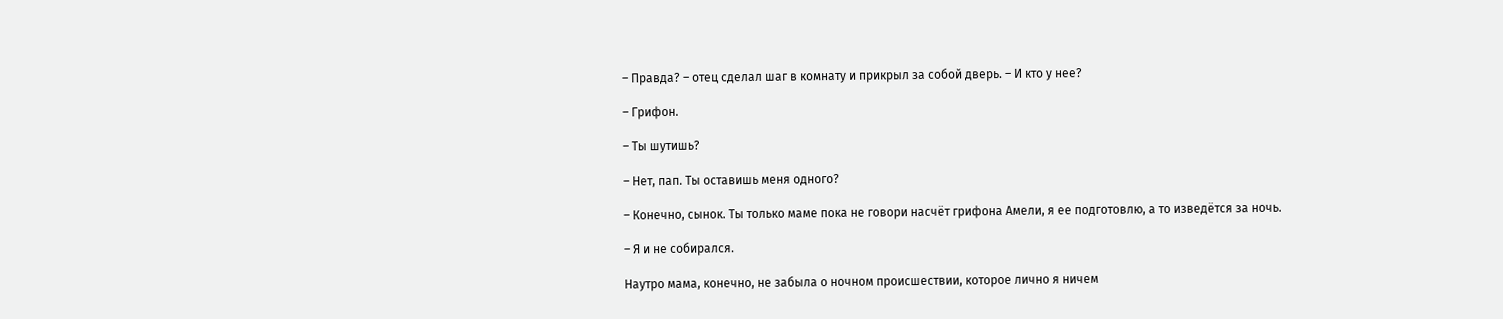– Правда? – отец сделал шаг в комнату и прикрыл за собой дверь. – И кто у нее?

– Грифон.

– Ты шутишь?

– Нет, пап. Ты оставишь меня одного?

– Конечно, сынок. Ты только маме пока не говори насчёт грифона Амели, я ее подготовлю, а то изведётся за ночь.

– Я и не собирался.

Наутро мама, конечно, не забыла о ночном происшествии, которое лично я ничем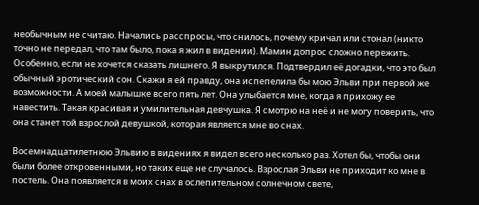необычным не считаю. Начались расспросы, что снилось, почему кричал или стонал (никто точно не передал, что там было, пока я жил в видении). Мамин допрос сложно пережить. Особенно, если не хочется сказать лишнего. Я выкрутился. Подтвердил её догадки, что это был обычный эротический сон. Скажи я ей правду, она испепелила бы мою Эльви при первой же возможности. А моей малышке всего пять лет. Она улыбается мне, когда я прихожу ее навестить. Такая красивая и умилительная девчушка. Я смотрю на неё и не могу поверить, что она станет той взрослой девушкой, которая является мне во снах.

Восемнадцатилетнюю Эльвию в видениях я видел всего несколько раз. Хотел бы, чтобы они были более откровенными, но таких еще не случалось. Взрослая Эльви не приходит ко мне в постель. Она появляется в моих снах в ослепительном солнечном свете,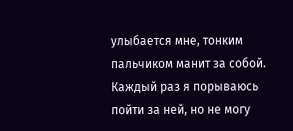улыбается мне, тонким пальчиком манит за собой. Каждый раз я порываюсь пойти за ней, но не могу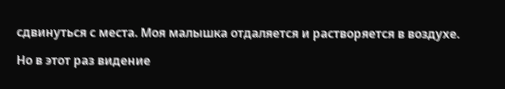сдвинуться с места. Моя малышка отдаляется и растворяется в воздухе.

Но в этот раз видение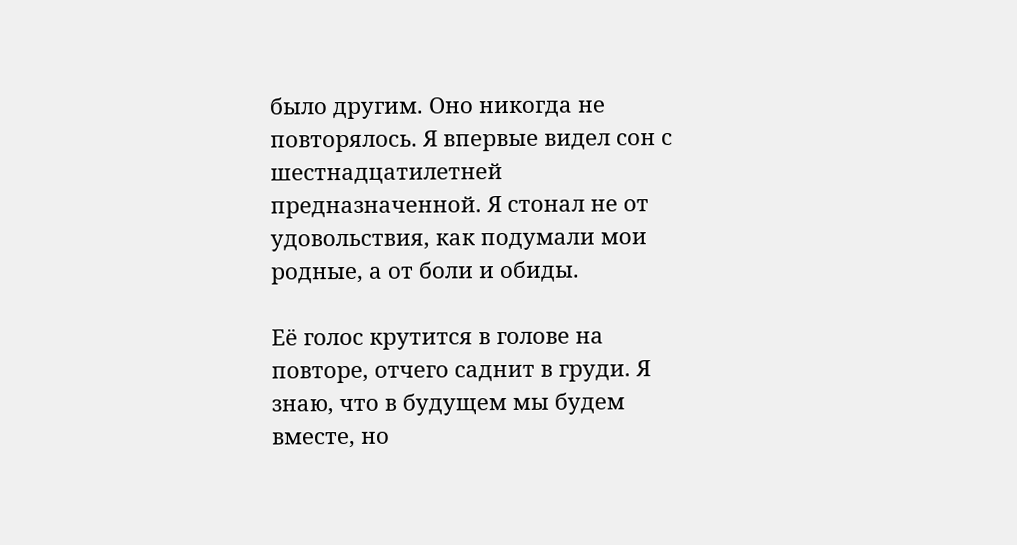было другим. Оно никогда не повторялось. Я впервые видел сон с шестнадцатилетней предназначенной. Я стонал не от удовольствия, как подумали мои родные, а от боли и обиды.

Её голос крутится в голове на повторе, отчего саднит в груди. Я знаю, что в будущем мы будем вместе, но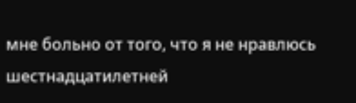мне больно от того, что я не нравлюсь шестнадцатилетней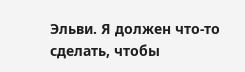Эльви. Я должен что-то сделать, чтобы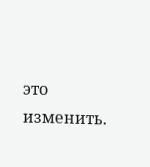это изменить.